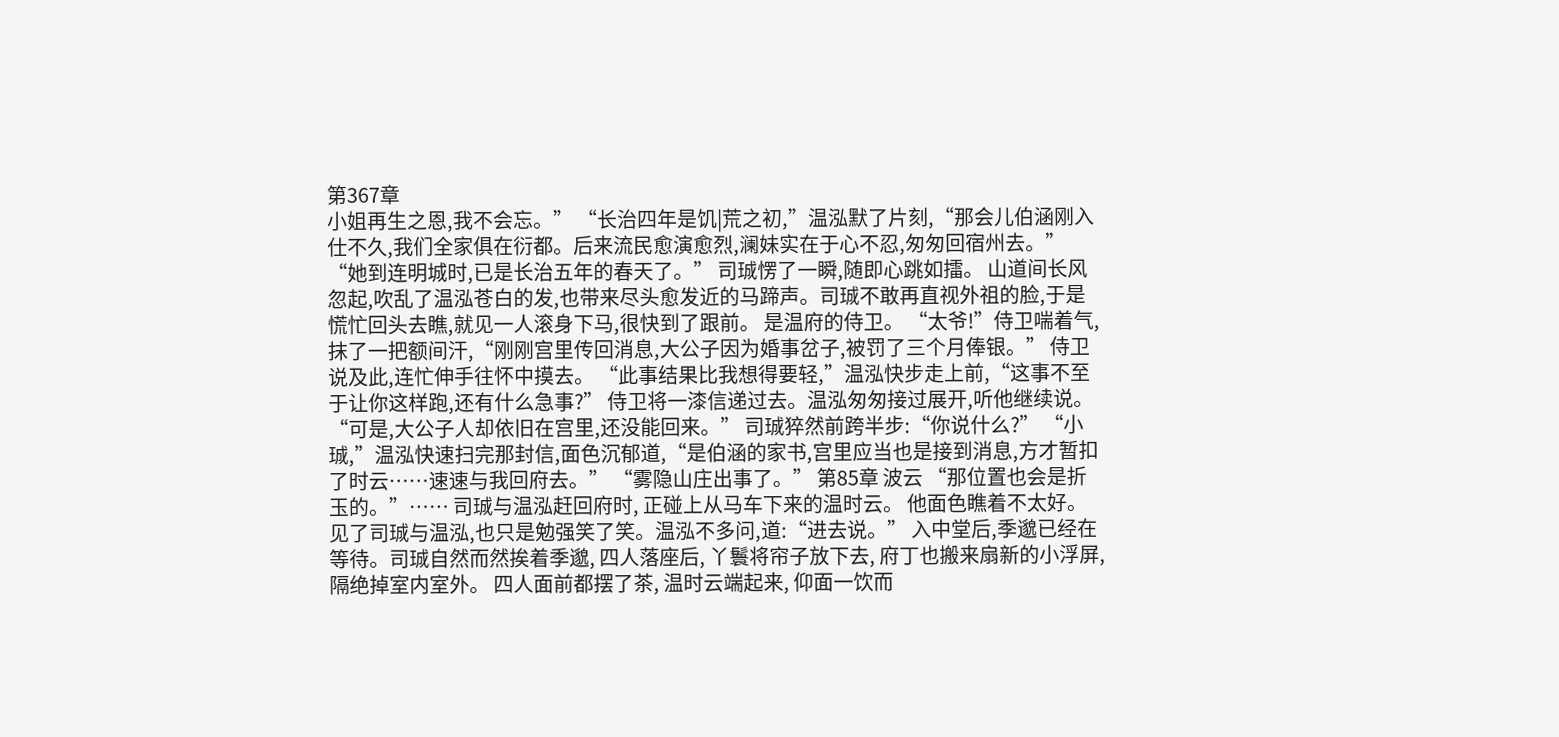第367章
小姐再生之恩,我不会忘。” “长治四年是饥|荒之初,”温泓默了片刻,“那会儿伯涵刚入仕不久,我们全家俱在衍都。后来流民愈演愈烈,澜妹实在于心不忍,匆匆回宿州去。” “她到连明城时,已是长治五年的春天了。” 司珹愣了一瞬,随即心跳如擂。 山道间长风忽起,吹乱了温泓苍白的发,也带来尽头愈发近的马蹄声。司珹不敢再直视外祖的脸,于是慌忙回头去瞧,就见一人滚身下马,很快到了跟前。 是温府的侍卫。 “太爷!”侍卫喘着气,抹了一把额间汗,“刚刚宫里传回消息,大公子因为婚事岔子,被罚了三个月俸银。” 侍卫说及此,连忙伸手往怀中摸去。 “此事结果比我想得要轻,”温泓快步走上前,“这事不至于让你这样跑,还有什么急事?” 侍卫将一漆信递过去。温泓匆匆接过展开,听他继续说。 “可是,大公子人却依旧在宫里,还没能回来。” 司珹猝然前跨半步:“你说什么?” “小珹,”温泓快速扫完那封信,面色沉郁道,“是伯涵的家书,宫里应当也是接到消息,方才暂扣了时云……速速与我回府去。” “雾隐山庄出事了。” 第85章 波云 “那位置也会是折玉的。”…… 司珹与温泓赶回府时, 正碰上从马车下来的温时云。 他面色瞧着不太好。见了司珹与温泓,也只是勉强笑了笑。温泓不多问,道:“进去说。” 入中堂后,季邈已经在等待。司珹自然而然挨着季邈, 四人落座后, 丫鬟将帘子放下去, 府丁也搬来扇新的小浮屏, 隔绝掉室内室外。 四人面前都摆了茶, 温时云端起来, 仰面一饮而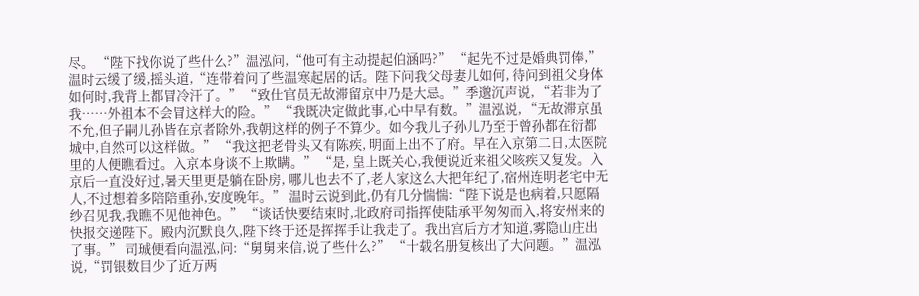尽。 “陛下找你说了些什么?”温泓问,“他可有主动提起伯涵吗?” “起先不过是婚典罚俸,”温时云缓了缓,摇头道,“连带着问了些温寒起居的话。陛下问我父母妻儿如何, 待问到祖父身体如何时,我背上都冒冷汗了。” “致仕官员无故滞留京中乃是大忌。”季邈沉声说, “若非为了我……外祖本不会冒这样大的险。” “我既决定做此事,心中早有数。”温泓说, “无故滞京虽不允,但子嗣儿孙皆在京者除外,我朝这样的例子不算少。如今我儿子孙儿乃至于曾孙都在衍都城中,自然可以这样做。” “我这把老骨头又有陈疾, 明面上出不了府。早在入京第二日,太医院里的人便瞧看过。入京本身谈不上欺瞒。” “是, 皇上既关心,我便说近来祖父咳疾又复发。入京后一直没好过,暑天里更是躺在卧房, 哪儿也去不了,老人家这么大把年纪了,宿州连明老宅中无人,不过想着多陪陪重孙,安度晚年。” 温时云说到此,仍有几分惴惴:“陛下说是也病着,只愿隔纱召见我,我瞧不见他神色。” “谈话快要结束时,北政府司指挥使陆承平匆匆而入,将安州来的快报交递陛下。殿内沉默良久,陛下终于还是挥挥手让我走了。我出宫后方才知道,雾隐山庄出了事。” 司珹便看向温泓,问:“舅舅来信,说了些什么?” “十载名册复核出了大问题。”温泓说,“罚银数目少了近万两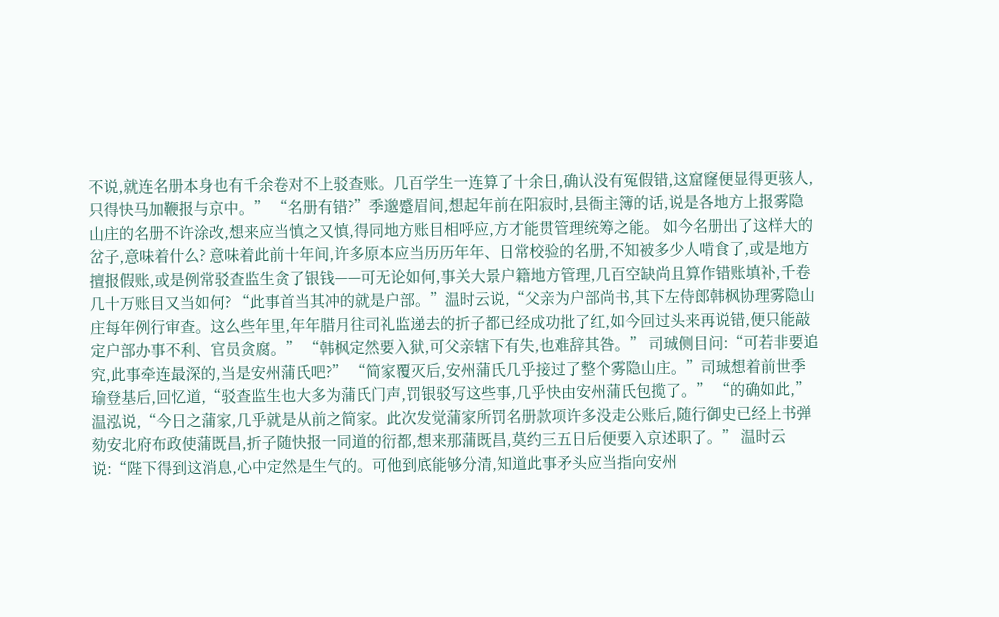不说,就连名册本身也有千余卷对不上驳查账。几百学生一连算了十余日,确认没有冤假错,这窟窿便显得更骇人,只得快马加鞭报与京中。” “名册有错?”季邈蹙眉间,想起年前在阳寂时,县衙主簿的话,说是各地方上报雾隐山庄的名册不许涂改,想来应当慎之又慎,得同地方账目相呼应,方才能贯管理统筹之能。 如今名册出了这样大的岔子,意味着什么? 意味着此前十年间,许多原本应当历历年年、日常校验的名册,不知被多少人啃食了,或是地方擅报假账,或是例常驳查监生贪了银钱——可无论如何,事关大景户籍地方管理,几百空缺尚且算作错账填补,千卷几十万账目又当如何? “此事首当其冲的就是户部。”温时云说,“父亲为户部尚书,其下左侍郎韩枫协理雾隐山庄每年例行审查。这么些年里,年年腊月往司礼监递去的折子都已经成功批了红,如今回过头来再说错,便只能敲定户部办事不利、官员贪腐。” “韩枫定然要入狱,可父亲辖下有失,也难辞其咎。” 司珹侧目问:“可若非要追究,此事牵连最深的,当是安州蒲氏吧?” “简家覆灭后,安州蒲氏几乎接过了整个雾隐山庄。”司珹想着前世季瑜登基后,回忆道,“驳查监生也大多为蒲氏门声,罚银驳写这些事,几乎快由安州蒲氏包揽了。” “的确如此,”温泓说,“今日之蒲家,几乎就是从前之简家。此次发觉蒲家所罚名册款项许多没走公账后,随行御史已经上书弹劾安北府布政使蒲既昌,折子随快报一同道的衍都,想来那蒲既昌,莫约三五日后便要入京述职了。” 温时云说:“陛下得到这消息,心中定然是生气的。可他到底能够分清,知道此事矛头应当指向安州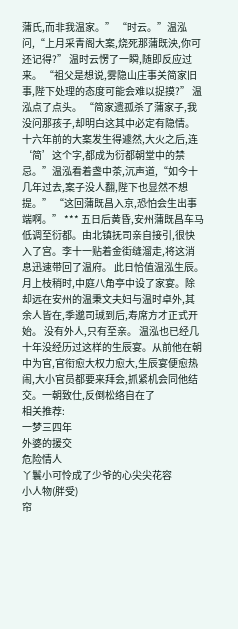蒲氏,而非我温家。” “时云。”温泓问,“上月采青阁大案,烧死那蒲既泱,你可还记得?” 温时云愣了一瞬,随即反应过来。 “祖父是想说,雾隐山庄事关简家旧事,陛下处理的态度可能会难以捉摸?” 温泓点了点头。 “简家遗孤杀了蒲家子,我没问那孩子,却明白这其中必定有隐情。十六年前的大案发生得遽然,大火之后,连‘简’这个字,都成为衍都朝堂中的禁忌。”温泓看着盏中茶,沉声道,“如今十几年过去,案子没人翻,陛下也显然不想提。” “这回蒲既昌入京,恐怕会生出事端啊。” *** 五日后黄昏,安州蒲既昌车马低调至衍都。由北镇抚司亲自接引,很快入了宫。李十一贴着金街缝溜走,将这消息迅速带回了温府。 此日恰值温泓生辰。 月上枝稍时,中庭八角亭中设了家宴。除却远在安州的温秉文夫妇与温时卓外,其余人皆在,季邈司珹到后,寿席方才正式开始。 没有外人,只有至亲。 温泓也已经几十年没经历过这样的生辰宴。从前他在朝中为官,官衔愈大权力愈大,生辰宴便愈热闹,大小官员都要来拜会,抓紧机会同他结交。一朝致仕,反倒松络自在了
相关推荐:
一梦三四年
外婆的援交
危险情人
丫鬟小可怜成了少爷的心尖尖花容
小人物(胖受)
帘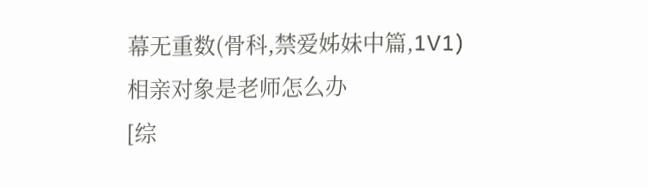幕无重数(骨科,禁爱姊妹中篇,1V1)
相亲对象是老师怎么办
[综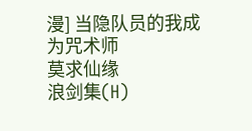漫] 当隐队员的我成为咒术师
莫求仙缘
浪剑集(H)